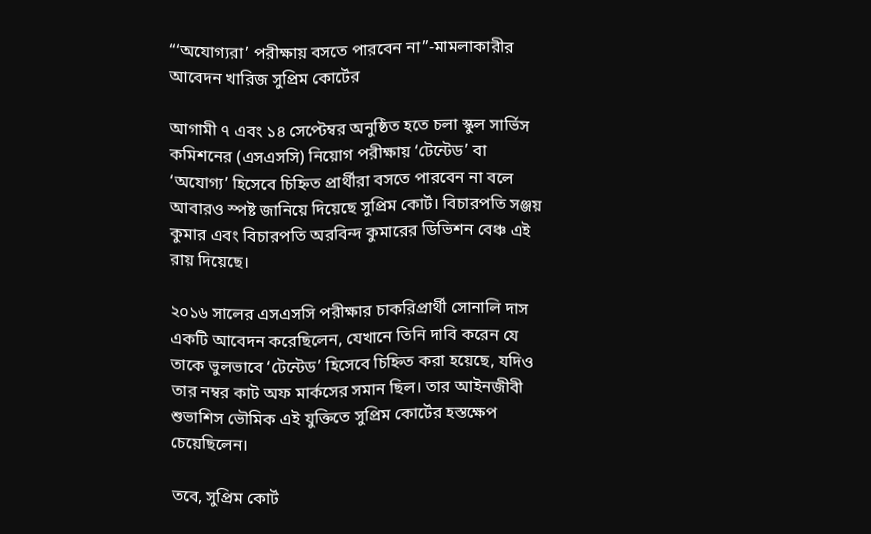“‘অযোগ্যরা’ পরীক্ষায় বসতে পারবেন না”-মামলাকারীর আবেদন খারিজ সুপ্রিম কোর্টের

আগামী ৭ এবং ১৪ সেপ্টেম্বর অনুষ্ঠিত হতে চলা স্কুল সার্ভিস কমিশনের (এসএসসি) নিয়োগ পরীক্ষায় ‘টেন্টেড’ বা ‘অযোগ্য’ হিসেবে চিহ্নিত প্রার্থীরা বসতে পারবেন না বলে আবারও স্পষ্ট জানিয়ে দিয়েছে সুপ্রিম কোর্ট। বিচারপতি সঞ্জয় কুমার এবং বিচারপতি অরবিন্দ কুমারের ডিভিশন বেঞ্চ এই রায় দিয়েছে।

২০১৬ সালের এসএসসি পরীক্ষার চাকরিপ্রার্থী সোনালি দাস একটি আবেদন করেছিলেন, যেখানে তিনি দাবি করেন যে তাকে ভুলভাবে ‘টেন্টেড’ হিসেবে চিহ্নিত করা হয়েছে, যদিও তার নম্বর কাট অফ মার্কসের সমান ছিল। তার আইনজীবী শুভাশিস ভৌমিক এই যুক্তিতে সুপ্রিম কোর্টের হস্তক্ষেপ চেয়েছিলেন।

তবে, সুপ্রিম কোর্ট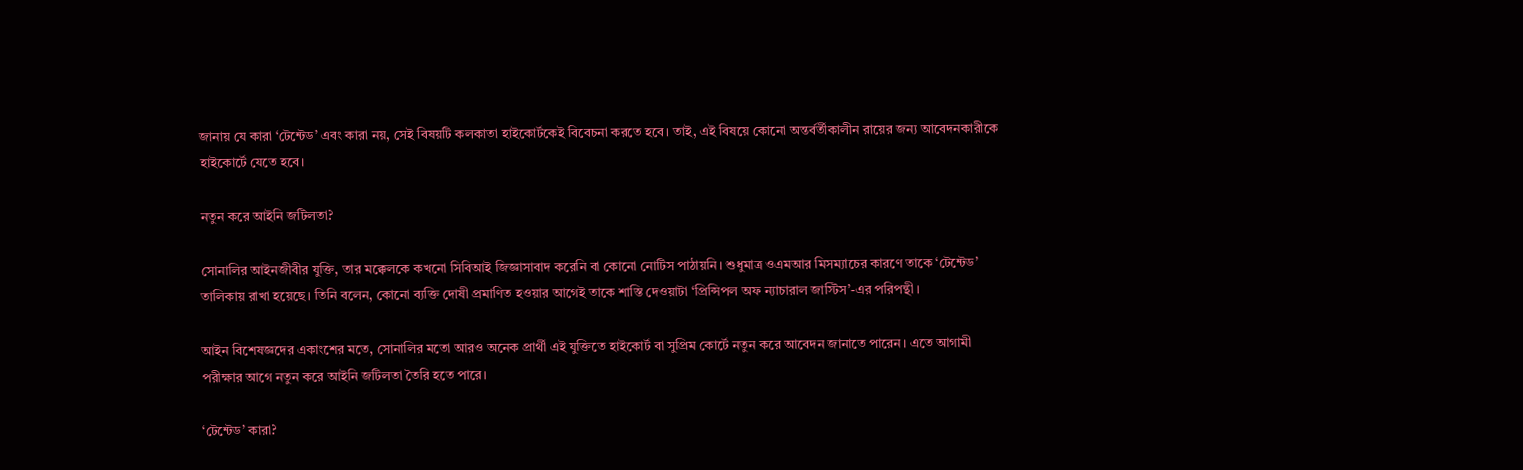জানায় যে কারা ‘টেন্টেড’ এবং কারা নয়, সেই বিষয়টি কলকাতা হাইকোর্টকেই বিবেচনা করতে হবে। তাই, এই বিষয়ে কোনো অন্তর্বর্তীকালীন রায়ের জন্য আবেদনকারীকে হাইকোর্টে যেতে হবে।

নতুন করে আইনি জটিলতা?

সোনালির আইনজীবীর যুক্তি, তার মক্কেলকে কখনো সিবিআই জিজ্ঞাসাবাদ করেনি বা কোনো নোটিস পাঠায়নি। শুধুমাত্র ওএমআর মিসম্যাচের কারণে তাকে ‘টেন্টেড’ তালিকায় রাখা হয়েছে। তিনি বলেন, কোনো ব্যক্তি দোষী প্রমাণিত হওয়ার আগেই তাকে শাস্তি দেওয়াটা ‘প্রিন্সিপল অফ ন্যাচারাল জাস্টিস’-এর পরিপন্থী।

আইন বিশেষজ্ঞদের একাংশের মতে, সোনালির মতো আরও অনেক প্রার্থী এই যুক্তিতে হাইকোর্ট বা সুপ্রিম কোর্টে নতুন করে আবেদন জানাতে পারেন। এতে আগামী পরীক্ষার আগে নতুন করে আইনি জটিলতা তৈরি হতে পারে।

‘টেন্টেড’ কারা?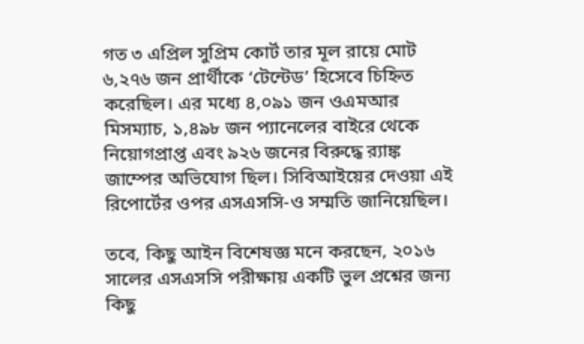গত ৩ এপ্রিল সুপ্রিম কোর্ট তার মূল রায়ে মোট ৬,২৭৬ জন প্রার্থীকে ‘টেন্টেড’ হিসেবে চিহ্নিত করেছিল। এর মধ্যে ৪,০৯১ জন ওএমআর মিসম্যাচ, ১,৪৯৮ জন প্যানেলের বাইরে থেকে নিয়োগপ্রাপ্ত এবং ৯২৬ জনের বিরুদ্ধে র‍্যাঙ্ক জাম্পের অভিযোগ ছিল। সিবিআইয়ের দেওয়া এই রিপোর্টের ওপর এসএসসি-ও সম্মতি জানিয়েছিল।

তবে, কিছু আইন বিশেষজ্ঞ মনে করছেন, ২০১৬ সালের এসএসসি পরীক্ষায় একটি ভুল প্রশ্নের জন্য কিছু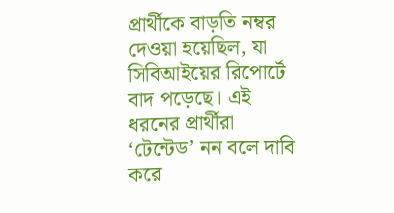প্রার্থীকে বাড়তি নম্বর দেওয়া হয়েছিল, যা সিবিআইয়ের রিপোর্টে বাদ পড়েছে। এই ধরনের প্রার্থীরা ‘টেন্টেড’ নন বলে দাবি করে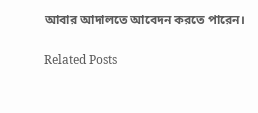আবার আদালতে আবেদন করতে পারেন।

Related Posts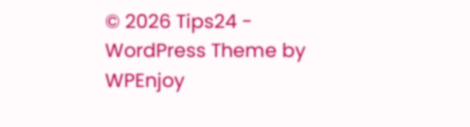© 2026 Tips24 - WordPress Theme by WPEnjoy